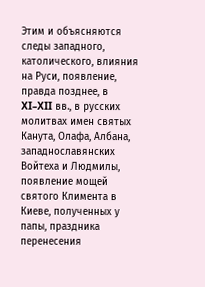Этим и объясняются следы западного, католического, влияния на Руси, появление, правда позднее, в XI–XII вв., в русских молитвах имен святых Канута, Олафа, Албана, западнославянских Войтеха и Людмилы, появление мощей святого Климента в Киеве, полученных у папы, праздника перенесения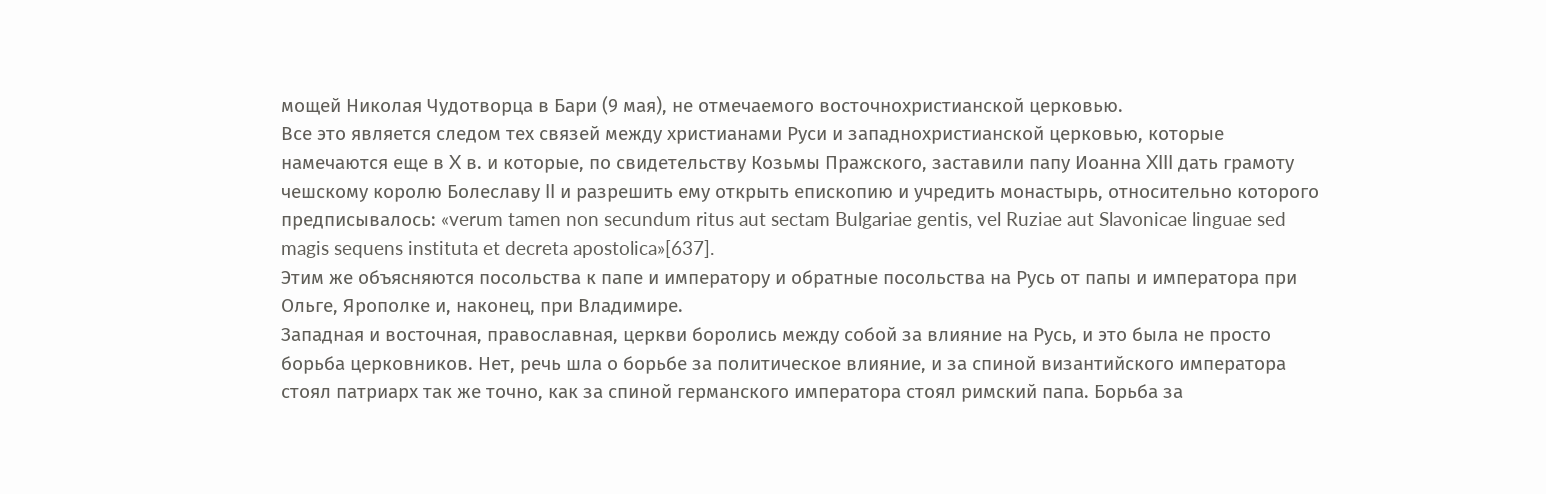мощей Николая Чудотворца в Бари (9 мая), не отмечаемого восточнохристианской церковью.
Все это является следом тех связей между христианами Руси и западнохристианской церковью, которые намечаются еще в X в. и которые, по свидетельству Козьмы Пражского, заставили папу Иоанна XIII дать грамоту чешскому королю Болеславу II и разрешить ему открыть епископию и учредить монастырь, относительно которого предписывалось: «verum tamen non secundum ritus aut sectam Bulgariae gentis, vel Ruziae aut Slavonicae linguae sed magis sequens instituta et decreta apostolica»[637].
Этим же объясняются посольства к папе и императору и обратные посольства на Русь от папы и императора при Ольге, Ярополке и, наконец, при Владимире.
Западная и восточная, православная, церкви боролись между собой за влияние на Русь, и это была не просто борьба церковников. Нет, речь шла о борьбе за политическое влияние, и за спиной византийского императора стоял патриарх так же точно, как за спиной германского императора стоял римский папа. Борьба за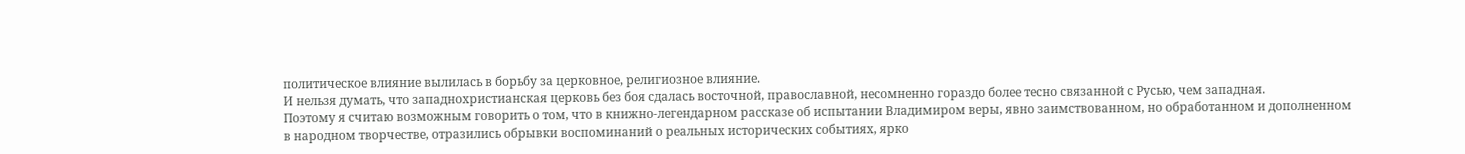политическое влияние вылилась в борьбу за церковное, религиозное влияние.
И нельзя думать, что западнохристианская церковь без боя сдалась восточной, православной, несомненно гораздо более тесно связанной с Русью, чем западная.
Поэтому я считаю возможным говорить о том, что в книжно-легендарном рассказе об испытании Владимиром веры, явно заимствованном, но обработанном и дополненном в народном творчестве, отразились обрывки воспоминаний о реальных исторических событиях, ярко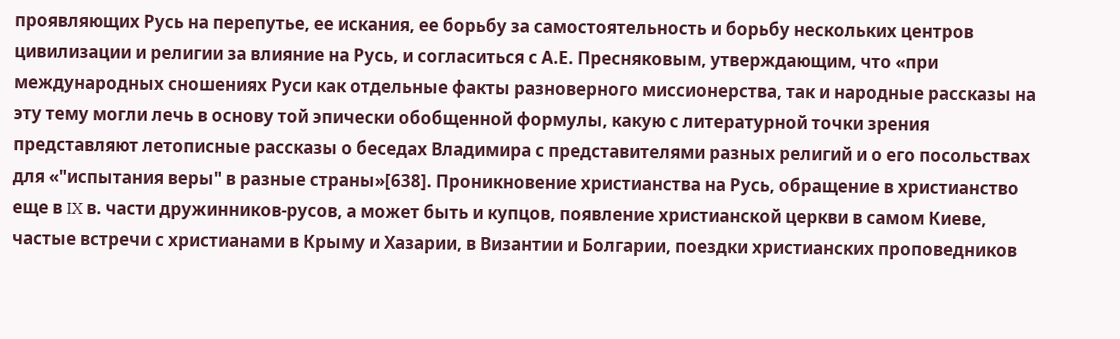проявляющих Русь на перепутье, ее искания, ее борьбу за самостоятельность и борьбу нескольких центров цивилизации и религии за влияние на Русь, и согласиться с А.Е. Пресняковым, утверждающим, что «при международных сношениях Руси как отдельные факты разноверного миссионерства, так и народные рассказы на эту тему могли лечь в основу той эпически обобщенной формулы, какую с литературной точки зрения представляют летописные рассказы о беседах Владимира с представителями разных религий и о его посольствах для «"испытания веры" в разные страны»[638]. Проникновение христианства на Русь, обращение в христианство еще в IX в. части дружинников-русов, а может быть и купцов, появление христианской церкви в самом Киеве, частые встречи с христианами в Крыму и Хазарии, в Византии и Болгарии, поездки христианских проповедников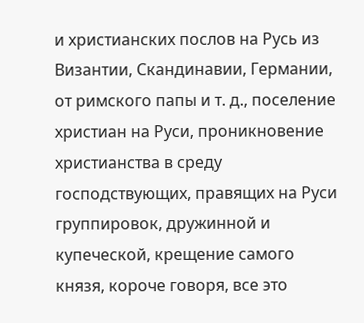и христианских послов на Русь из Византии, Скандинавии, Германии, от римского папы и т. д., поселение христиан на Руси, проникновение христианства в среду господствующих, правящих на Руси группировок, дружинной и купеческой, крещение самого князя, короче говоря, все это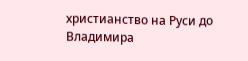христианство на Руси до Владимира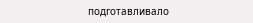подготавливало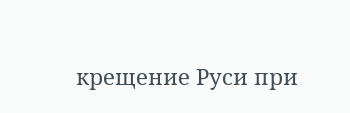крещение Руси при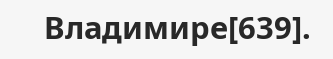Владимире[639].